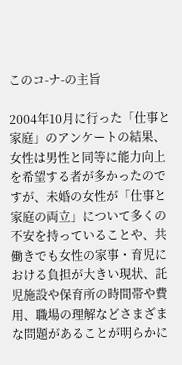このコ-ナ-の主旨

2004年10月に行った「仕事と家庭」のアンケートの結果、女性は男性と同等に能力向上を希望する者が多かったのですが、未婚の女性が「仕事と家庭の両立」について多くの不安を持っていることや、共働きでも女性の家事・育児における負担が大きい現状、託児施設や保育所の時間帯や費用、職場の理解などさまざまな問題があることが明らかに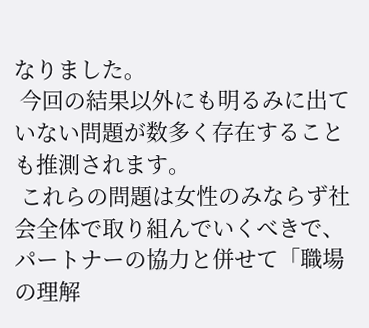なりました。
 今回の結果以外にも明るみに出ていない問題が数多く存在することも推測されます。
 これらの問題は女性のみならず社会全体で取り組んでいくべきで、パートナーの協力と併せて「職場の理解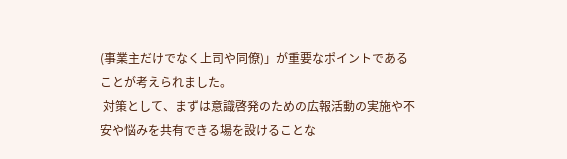(事業主だけでなく上司や同僚)」が重要なポイントであることが考えられました。
 対策として、まずは意識啓発のための広報活動の実施や不安や悩みを共有できる場を設けることな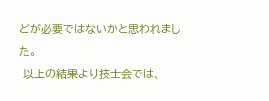どが必要ではないかと思われました。
 以上の結果より技士会では、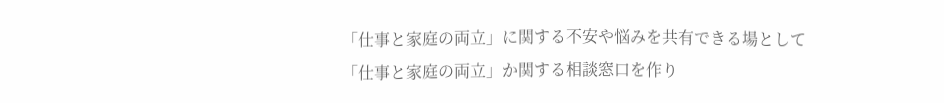「仕事と家庭の両立」に関する不安や悩みを共有できる場として
「仕事と家庭の両立」か関する相談窓口を作り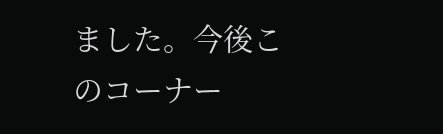ました。今後このコーナー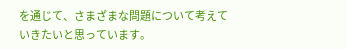を通じて、さまざまな問題について考えていきたいと思っています。